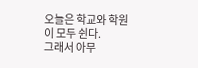오늘은 학교와 학원이 모두 쉰다.
그래서 아무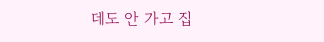데도 안 가고 집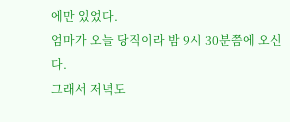에만 있었다.
엄마가 오늘 당직이라 밤 9시 30분쯤에 오신다.
그래서 저녁도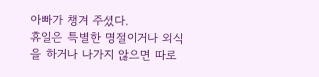아빠가 챙겨 주셨다.
휴일은 특별한 명절이거나 외식을 하거나 나가지 않으면 따로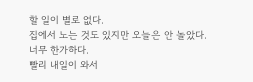할 일이 별로 없다.
집에서 노는 것도 있지만 오늘은 안 놀았다.
너무 한가하다.
빨리 내일이 와서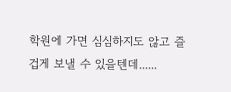학원에 가면 심심하지도 않고 즐겁게 보낼 수 있을텐데......